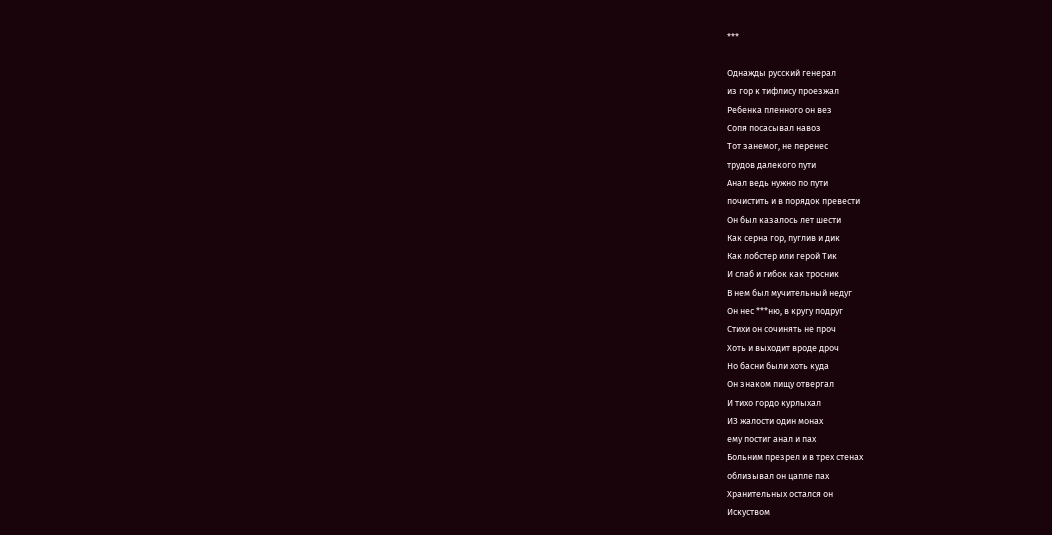***

Однажды русский генерал
из гор к тифлису проезжал
Ребенка пленного он вез
Сопя посасывал навоз
Тот занемог, не перенес
трудов далекого пути
Анал ведь нужно по пути
почистить и в порядок превести
Он был казалось лет шести
Как серна гор, пуглив и дик
Как лобстер или герой Тик
И слаб и гибок как тросник
В нем был мучительный недуг
Он нес ***ню, в кругу подруг
Стихи он сочинять не проч
Хоть и выходит вроде дроч
Но басни были хоть куда
Он знаком пищу отвергал
И тихо гордо курлыхал
ИЗ жалости один монах
ему постиг анал и пах
Больним презрел и в трех стенах
облизывал он цапле пах
Хранительных остался он
Искуством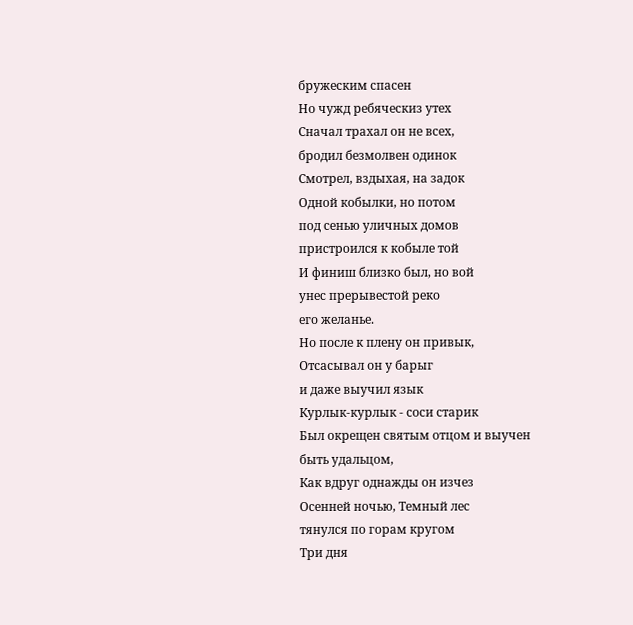бружеским спасен
Но чужд ребяческиз утех
Сначал трахал он не всех,
бродил безмолвен одинок
Смотрел, вздыхая, на задок
Одной кобылки, но потом
под сенью уличных домов
пристроился к кобыле той
И финиш близко был, но вой
унес прерывестой реко
его желанье.
Но после к плену он привык,
Отсасывал он у барыг
и даже выучил язык
Курлык-курлык - соси старик
Был окрещен святым отцом и выучен
быть удальцом,
Как вдруг однажды он изчез
Осенней ночью, Темный лес
тянулся по горам кругом
Три дня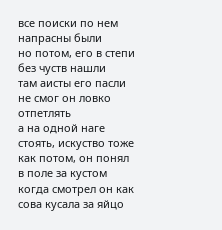все поиски по нем напрасны были
но потом, его в степи без чуств нашли
там аисты его пасли
не смог он ловко отпетлять
а на одной наге стоять, искуство тоже
как потом, он понял в поле за кустом
когда смотрел он как сова кусала за яйцо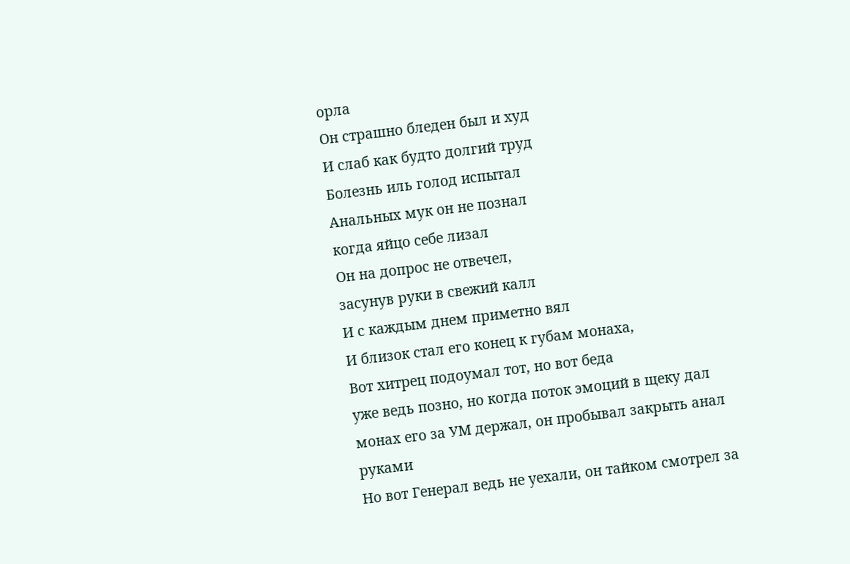орла
Он страшно бледен был и худ
И слаб как будто долгий труд
Болезнь иль голод испытал
Анальных мук он не познал
когда яйцо себе лизал
Он на допрос не отвечел,
засунув руки в свежий калл
И с каждым днем приметно вял
И близок стал его конец к губам монаха,
Вот хитрец подоумал тот, но вот беда
уже ведь позно, но когда поток эмоций в щеку дал
монах его за УМ держал, он пробывал закрыть анал руками
Но вот Генерал ведь не уехали, он тайком смотрел за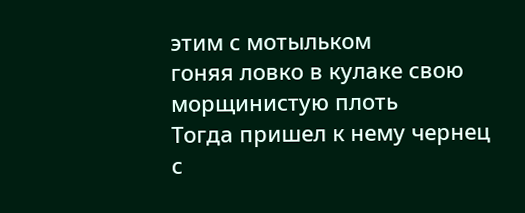этим с мотыльком
гоняя ловко в кулаке свою морщинистую плоть
Тогда пришел к нему чернец
с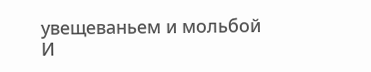увещеваньем и мольбой
И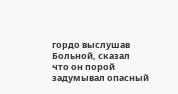гордо выслушав Больной, сказал
что он порой задумывал опасный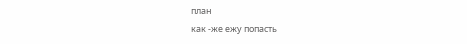план
как -же ежу попасть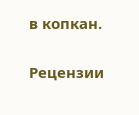в копкан.


Рецензии